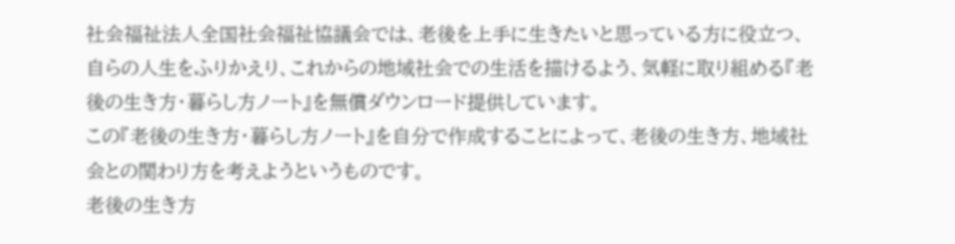社会福祉法人全国社会福祉協議会では、老後を上手に生きたいと思っている方に役立つ、自らの人生をふりかえり、これからの地域社会での生活を描けるよう、気軽に取り組める『老後の生き方・暮らし方ノート』を無償ダウンロード提供しています。
この『老後の生き方・暮らし方ノート』を自分で作成することによって、老後の生き方、地域社会との関わり方を考えようというものです。
老後の生き方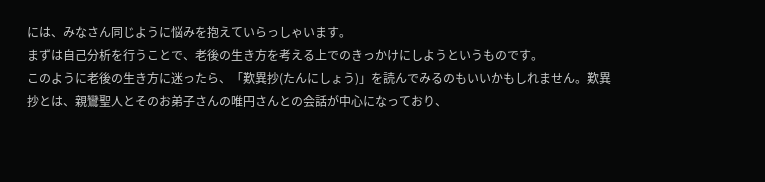には、みなさん同じように悩みを抱えていらっしゃいます。
まずは自己分析を行うことで、老後の生き方を考える上でのきっかけにしようというものです。
このように老後の生き方に迷ったら、「歎異抄(たんにしょう)」を読んでみるのもいいかもしれません。歎異抄とは、親鸞聖人とそのお弟子さんの唯円さんとの会話が中心になっており、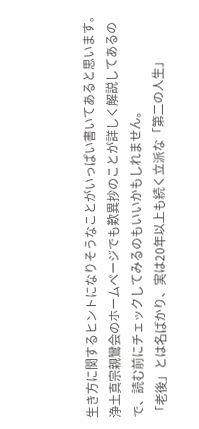生き方に関するヒントになりそうなことがいっぱい書いてあると思います。
浄土真宗親鸞会のホームページでも歎異抄のことが詳しく解説してあるので、読む前にチェックしてみるのもいいかもしれません。
「老後」とは名ばかり、実は20年以上も続く立派な「第二の人生」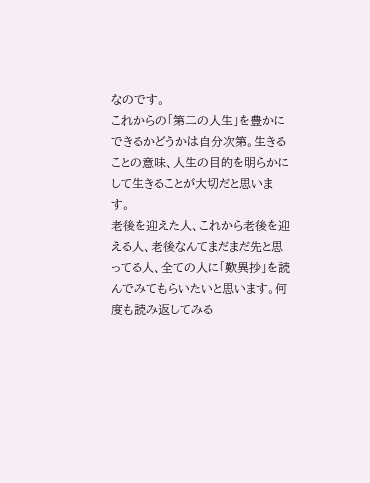なのです。
これからの「第二の人生」を豊かにできるかどうかは自分次第。生きることの意味、人生の目的を明らかにして生きることが大切だと思います。
老後を迎えた人、これから老後を迎える人、老後なんてまだまだ先と思ってる人、全ての人に「歎異抄」を読んでみてもらいたいと思います。何度も読み返してみる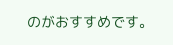のがおすすめです。